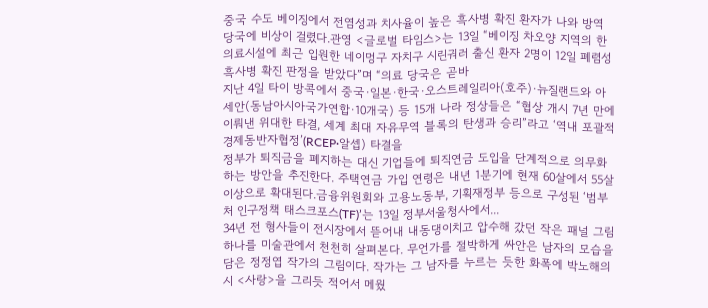중국 수도 베이징에서 전염성과 치사율이 높은 흑사병 확진 환자가 나와 방역 당국에 비상이 걸렸다.관영 <글로벌 타임스>는 13일 “베이징 차오양 지역의 한 의료시설에 최근 입원한 네이멍구 자치구 시린궈러 출신 환자 2명이 12일 폐렴성 흑사병 확진 판정을 받았다”며 “의료 당국은 곧바
지난 4일 타이 방콕에서 중국·일본·한국·오스트레일리아(호주)·뉴질랜드와 아세안(동남아시아국가연합·10개국) 등 15개 나라 정상들은 “협상 개시 7년 만에 이뤄낸 위대한 타결, 세계 최대 자유무역 블록의 탄생과 승리”라고 ‘역내 포괄적 경제동반자협정’(RCEP·알셉) 타결을
정부가 퇴직금을 폐지하는 대신 기업들에 퇴직연금 도입을 단계적으로 의무화하는 방안을 추진한다. 주택연금 가입 연령은 내년 1분기에 현재 60살에서 55살 이상으로 확대된다.금융위원회와 고용노동부, 기획재정부 등으로 구성된 ‘범부처 인구정책 태스크포스(TF)’는 13일 정부서울청사에서...
34년 전 형사들이 전시장에서 뜯어내 내동댕이치고 압수해 갔던 작은 패널 그림 하나를 미술관에서 천천히 살펴본다. 무언가를 절박하게 싸안은 남자의 모습을 담은 정정엽 작가의 그림이다. 작가는 그 남자를 누르는 듯한 화폭에 박노해의 시 <사랑>을 그리듯 적어서 메웠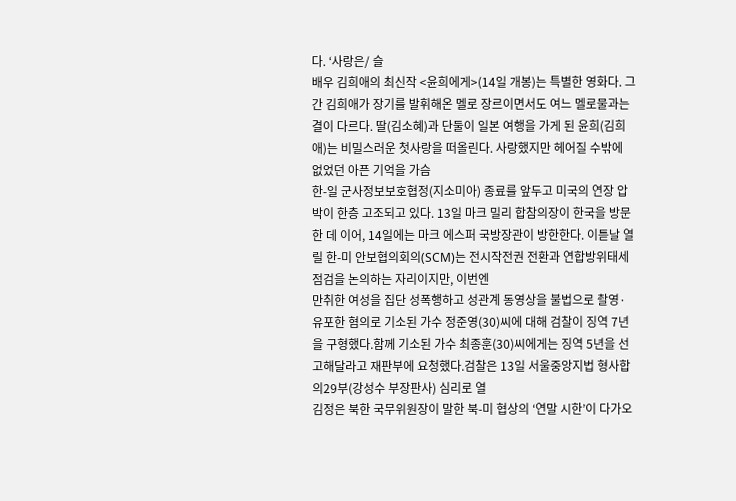다. ‘사랑은/ 슬
배우 김희애의 최신작 <윤희에게>(14일 개봉)는 특별한 영화다. 그간 김희애가 장기를 발휘해온 멜로 장르이면서도 여느 멜로물과는 결이 다르다. 딸(김소혜)과 단둘이 일본 여행을 가게 된 윤희(김희애)는 비밀스러운 첫사랑을 떠올린다. 사랑했지만 헤어질 수밖에 없었던 아픈 기억을 가슴
한-일 군사정보보호협정(지소미아) 종료를 앞두고 미국의 연장 압박이 한층 고조되고 있다. 13일 마크 밀리 합참의장이 한국을 방문한 데 이어, 14일에는 마크 에스퍼 국방장관이 방한한다. 이튿날 열릴 한-미 안보협의회의(SCM)는 전시작전권 전환과 연합방위태세 점검을 논의하는 자리이지만, 이번엔
만취한 여성을 집단 성폭행하고 성관계 동영상을 불법으로 촬영·유포한 혐의로 기소된 가수 정준영(30)씨에 대해 검찰이 징역 7년을 구형했다.함께 기소된 가수 최종훈(30)씨에게는 징역 5년을 선고해달라고 재판부에 요청했다.검찰은 13일 서울중앙지법 형사합의29부(강성수 부장판사) 심리로 열
김정은 북한 국무위원장이 말한 북-미 협상의 ‘연말 시한’이 다가오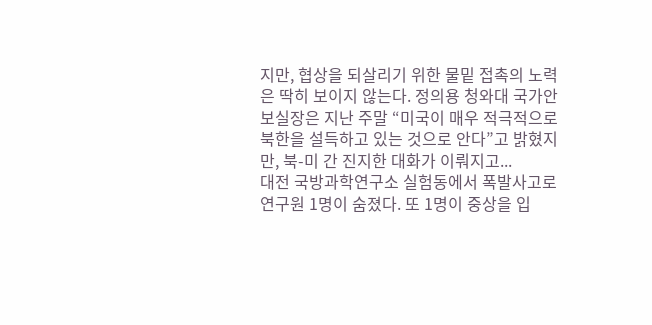지만, 협상을 되살리기 위한 물밑 접촉의 노력은 딱히 보이지 않는다. 정의용 청와대 국가안보실장은 지난 주말 “미국이 매우 적극적으로 북한을 설득하고 있는 것으로 안다”고 밝혔지만, 북-미 간 진지한 대화가 이뤄지고...
대전 국방과학연구소 실험동에서 폭발사고로 연구원 1명이 숨졌다. 또 1명이 중상을 입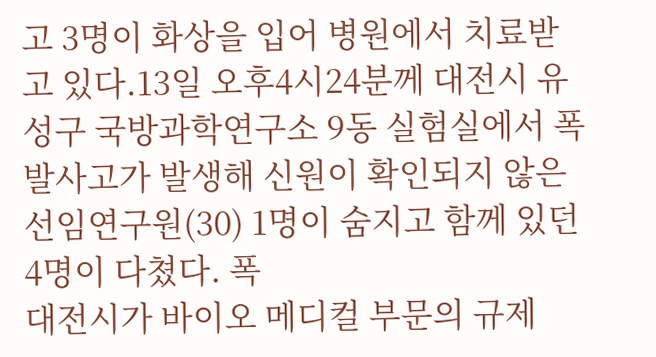고 3명이 화상을 입어 병원에서 치료받고 있다.13일 오후4시24분께 대전시 유성구 국방과학연구소 9동 실험실에서 폭발사고가 발생해 신원이 확인되지 않은 선임연구원(30) 1명이 숨지고 함께 있던 4명이 다쳤다. 폭
대전시가 바이오 메디컬 부문의 규제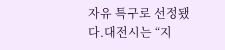자유 특구로 선정됐다.대전시는 “지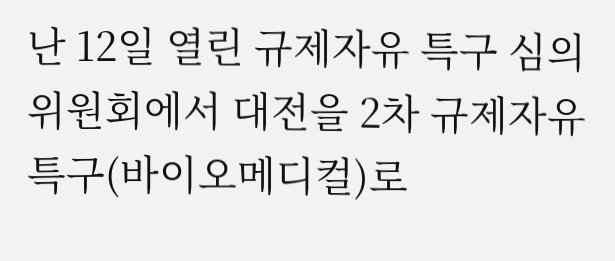난 12일 열린 규제자유 특구 심의위원회에서 대전을 2차 규제자유 특구(바이오메디컬)로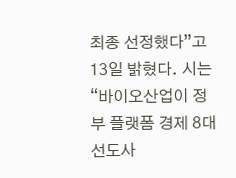최종 선정했다”고 13일 밝혔다. 시는 “바이오산업이 정부 플랫폼 경제 8대 선도사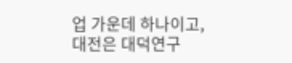업 가운데 하나이고, 대전은 대덕연구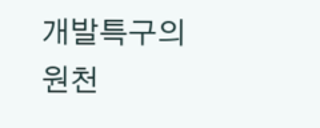개발특구의 원천